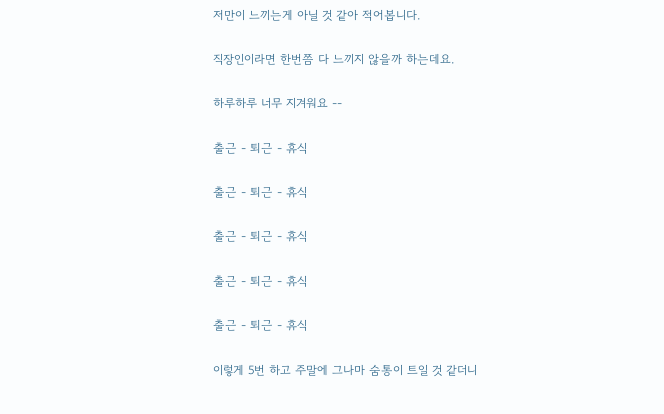저만이 느끼는게 아닐 것 같아 적어봅니다.

직장인이라면 한번쯤 다 느끼지 않을까 하는데요.

하루하루 너무 지겨워요 --

출근 - 퇴근 - 휴식

출근 - 퇴근 - 휴식

출근 - 퇴근 - 휴식

출근 - 퇴근 - 휴식

출근 - 퇴근 - 휴식

이렇게 5번 하고 주말에 그나마 숨통이 트일 것 같더니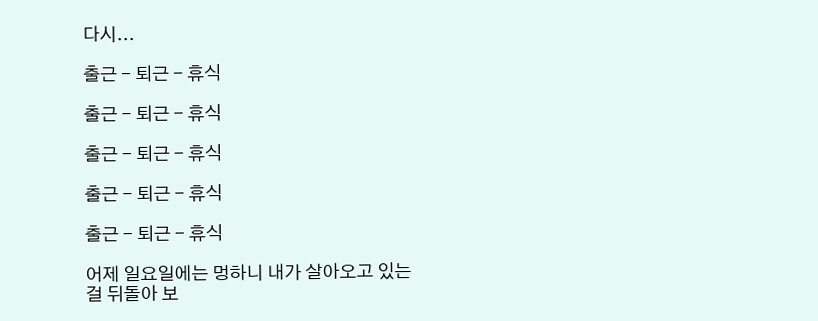다시...

출근 - 퇴근 - 휴식

출근 - 퇴근 - 휴식

출근 - 퇴근 - 휴식

출근 - 퇴근 - 휴식

출근 - 퇴근 - 휴식

어제 일요일에는 멍하니 내가 살아오고 있는 걸 뒤돌아 보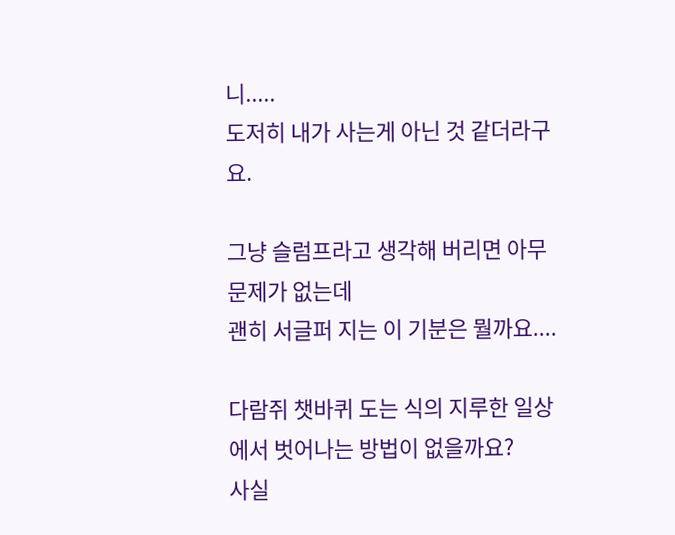니.....
도저히 내가 사는게 아닌 것 같더라구요.

그냥 슬럼프라고 생각해 버리면 아무 문제가 없는데
괜히 서글퍼 지는 이 기분은 뭘까요....

다람쥐 챗바퀴 도는 식의 지루한 일상에서 벗어나는 방법이 없을까요?
사실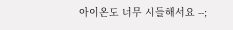아이온도 너무 시들해서요 --;